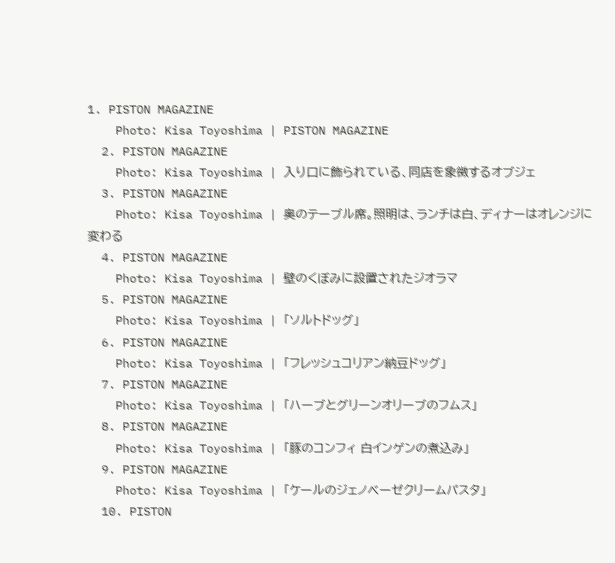1. PISTON MAGAZINE
    Photo: Kisa Toyoshima | PISTON MAGAZINE
  2. PISTON MAGAZINE
    Photo: Kisa Toyoshima | 入り口に飾られている、同店を象徴するオブジェ
  3. PISTON MAGAZINE
    Photo: Kisa Toyoshima | 奥のテーブル席。照明は、ランチは白、ディナーはオレンジに変わる
  4. PISTON MAGAZINE
    Photo: Kisa Toyoshima | 壁のくぼみに設置されたジオラマ
  5. PISTON MAGAZINE
    Photo: Kisa Toyoshima | 「ソルトドッグ」
  6. PISTON MAGAZINE
    Photo: Kisa Toyoshima | 「フレッシュコリアン納豆ドッグ」
  7. PISTON MAGAZINE
    Photo: Kisa Toyoshima | 「ハーブとグリーンオリーブのフムス」
  8. PISTON MAGAZINE
    Photo: Kisa Toyoshima | 「豚のコンフィ 白インゲンの煮込み」
  9. PISTON MAGAZINE
    Photo: Kisa Toyoshima | 「ケールのジェノベーゼクリームパスタ」
  10. PISTON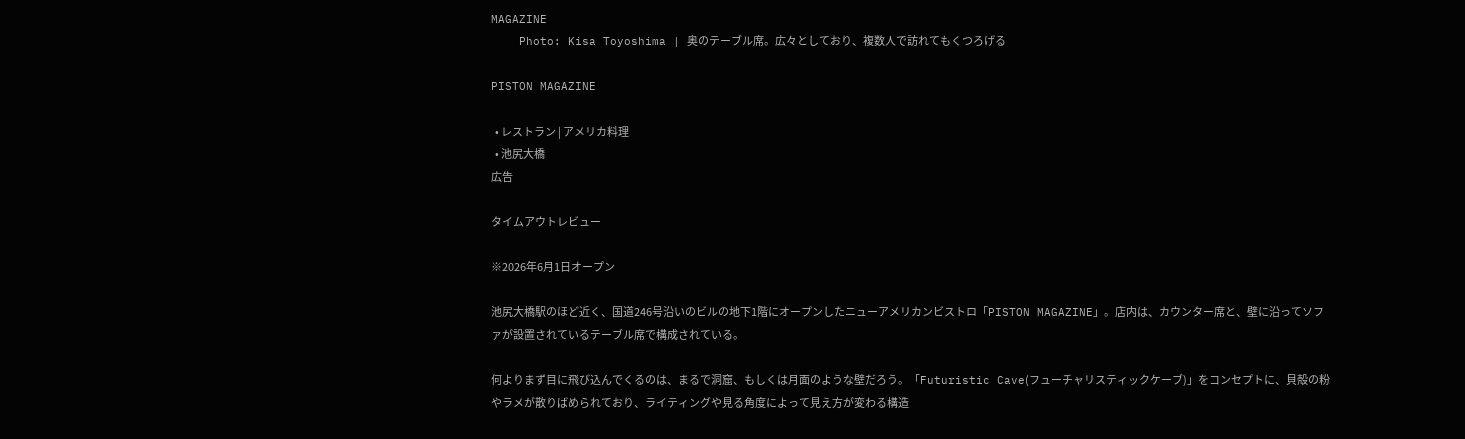MAGAZINE
    Photo: Kisa Toyoshima | 奥のテーブル席。広々としており、複数人で訪れてもくつろげる

PISTON MAGAZINE

  • レストラン | アメリカ料理
  • 池尻大橋
広告

タイムアウトレビュー

※2026年6月1日オープン

池尻大橋駅のほど近く、国道246号沿いのビルの地下1階にオープンしたニューアメリカンビストロ「PISTON MAGAZINE」。店内は、カウンター席と、壁に沿ってソファが設置されているテーブル席で構成されている。

何よりまず目に飛び込んでくるのは、まるで洞窟、もしくは月面のような壁だろう。「Futuristic Cave(フューチャリスティックケーブ)」をコンセプトに、貝殻の粉やラメが散りばめられており、ライティングや見る角度によって見え方が変わる構造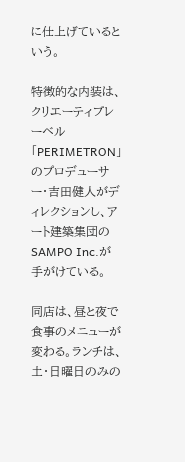に仕上げているという。

特徴的な内装は、クリエーティブレーベル「PERIMETRON」のプロデューサー・吉田健人がディレクションし、アート建築集団のSAMPO Inc.が手がけている。

同店は、昼と夜で食事のメニューが変わる。ランチは、土・日曜日のみの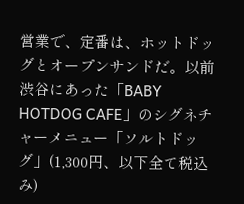営業で、定番は、ホットドッグとオープンサンドだ。以前渋谷にあった「BABY HOTDOG CAFE」のシグネチャーメニュー「ソルトドッグ」(1,300円、以下全て税込み)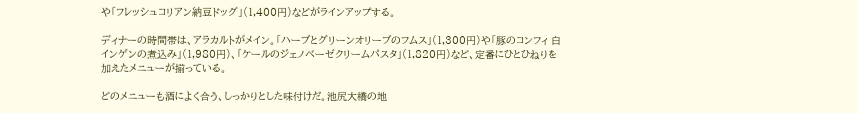や「フレッシュコリアン納豆ドッグ」(1,400円)などがラインアップする。

ディナーの時間帯は、アラカルトがメイン。「ハーブとグリーンオリーブのフムス」(1,300円)や「豚のコンフィ 白インゲンの煮込み」(1,980円)、「ケールのジェノベーゼクリームパスタ」(1,820円)など、定番にひとひねりを加えたメニューが揃っている。

どのメニューも酒によく合う、しっかりとした味付けだ。池尻大橋の地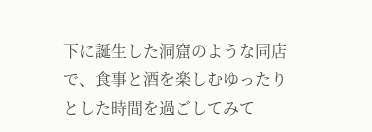下に誕生した洞窟のような同店で、食事と酒を楽しむゆったりとした時間を過ごしてみて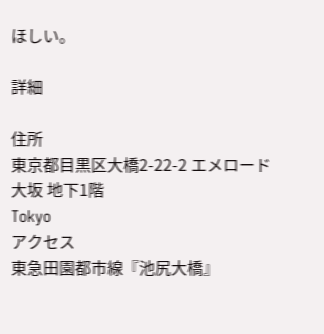ほしい。

詳細

住所
東京都目黒区大橋2-22-2 エメロード大坂 地下1階
Tokyo
アクセス
東急田園都市線『池尻大橋』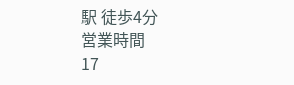駅 徒歩4分
営業時間
17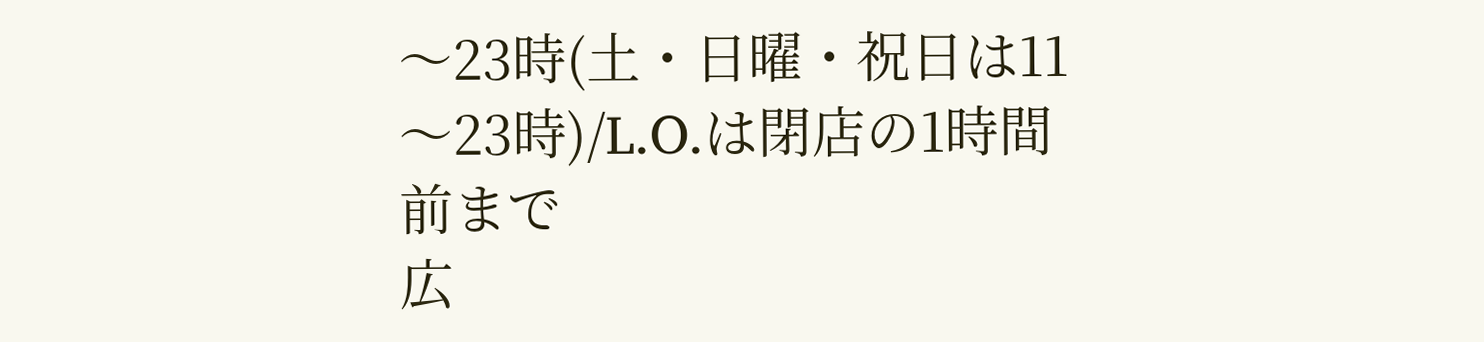〜23時(土・日曜・祝日は11〜23時)/L.O.は閉店の1時間前まで
広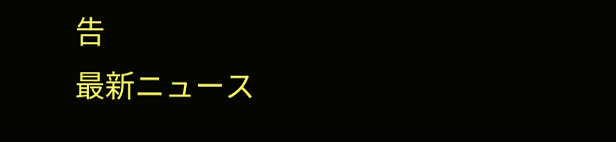告
最新ニュース